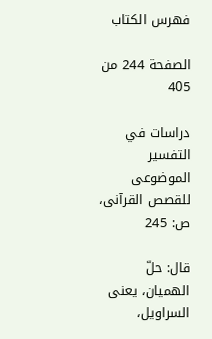فهرس الكتاب

الصفحة 244 من 405

دراسات في التفسير الموضوعى للقصص القرآنى، ص: 245

قال: حلّ الهميان، يعنى السراويل،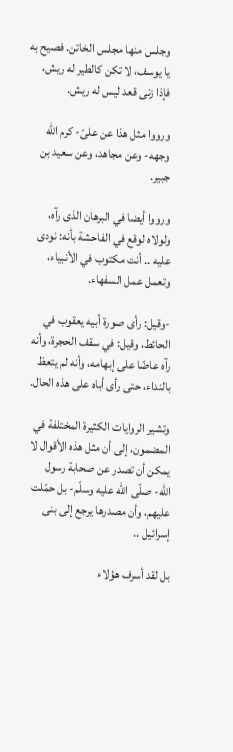وجلس منها مجلس الخاتن. فصيح به يا يوسف، لا تكن كالطير له ريش، فإذا زنى قعد ليس له ريش.

ورووا مثل هذا عن علىّ- كرم اللّه وجهه- وعن مجاهد، وعن سعيد بن جبير.

ورووا أيضا في البرهان الذى رآه، ولولاه لوقع في الفاحشة بأنه: نودى عليه .. أنت مكتوب في الأنبياء، وتعمل عمل السفهاء.

-وقيل: رأى صورة أبيه يعقوب في الحائط، وقيل: في سقف الحجرة، وأنه رآه عاضّا على إبهامه، وأنه لم يتعظ بالنداء، حتى رأى أباه على هذه الحال.

وتشير الروايات الكثيرة المختلفة في المضمون، إلى أن مثل هذه الأقوال لا يمكن أن تصدر عن صحابة رسول اللّه- صلّى اللّه عليه وسلّم- بل حمّلت عليهم، وأن مصدرها يرجع إلى بنى إسرائيل ..

بل لقد أسرف هؤلاء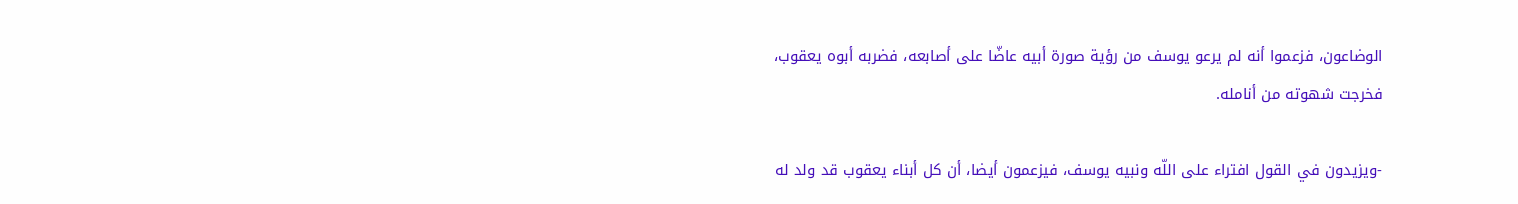الوضاعون، فزعموا أنه لم يرعو يوسف من رؤية صورة أبيه عاضّا على أصابعه، فضربه أبوه يعقوب، فخرجت شهوته من أنامله.

-ويزيدون في القول افتراء على اللّه ونبيه يوسف، فيزعمون أيضا، أن كل أبناء يعقوب قد ولد له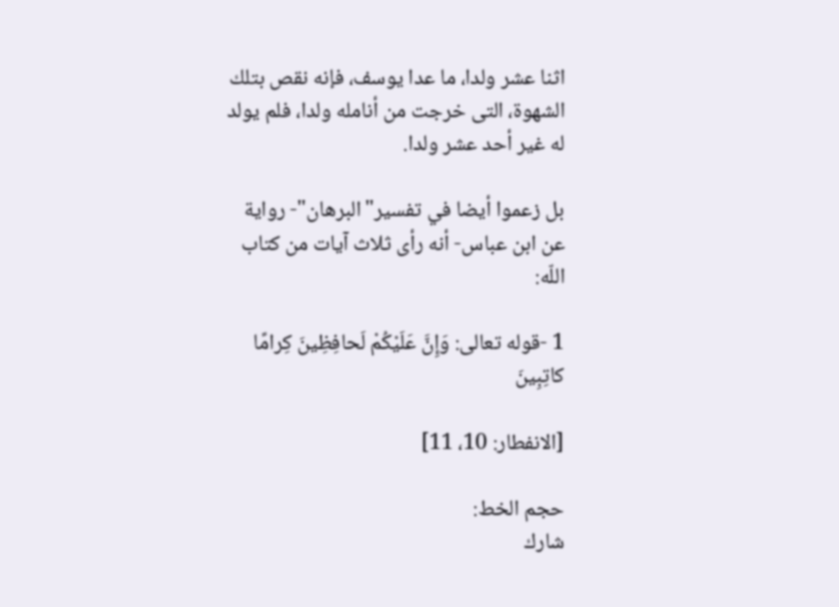اثنا عشر ولدا، ما عدا يوسف، فإنه نقص بتلك الشهوة، التى خرجت من أنامله ولدا، فلم يولد له غير أحد عشر ولدا.

بل زعموا أيضا في تفسير"البرهان"- رواية عن ابن عباس- أنه رأى ثلاث آيات من كتاب اللّه:

1 -قوله تعالى: وَإِنَّ عَلَيْكُمْ لَحافِظِينَ كِرامًا كاتِبِينَ

[الانفطار: 10، 11]

حجم الخط:
شارك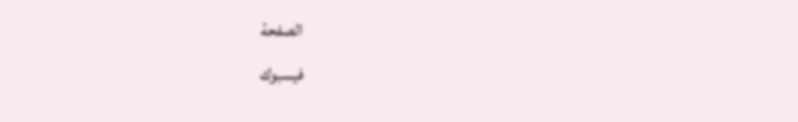الصفحة
فيسبوك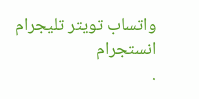واتساب تويتر تليجرام انستجرام
.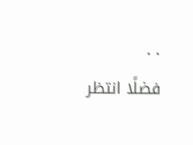. .
فضلًا انتظر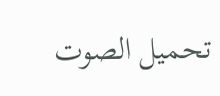تحميل الصوت